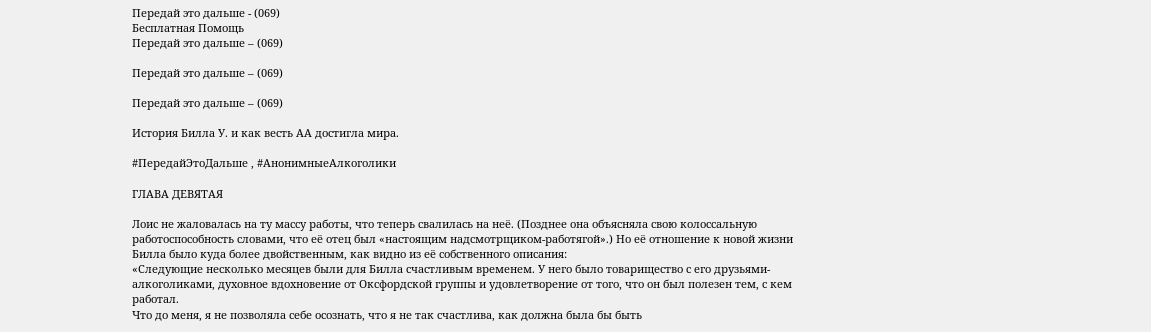Передай это дальше - (069)
Бесплатная Помощь
Передай это дальше – (069)

Передай это дальше – (069)

Передай это дальше – (069)

История Билла У. и как весть АА достигла мира.

#ПередайЭтоДальше , #АнонимныеАлкоголики

ГЛАВА ДЕВЯТАЯ

Лоис не жаловалась на ту массу работы, что теперь свалилась на неё. (Позднее она объясняла свою колоссальную работоспособность словами, что её отец был «настоящим надсмотрщиком-работягой».) Но её отношение к новой жизни Билла было куда более двойственным, как видно из её собственного описания:
«Следующие несколько месяцев были для Билла счастливым временем. У него было товарищество с его друзьями-алкоголиками, духовное вдохновение от Оксфордской группы и удовлетворение от того, что он был полезен тем, с кем работал.
Что до меня, я не позволяла себе осознать, что я не так счастлива, как должна была бы быть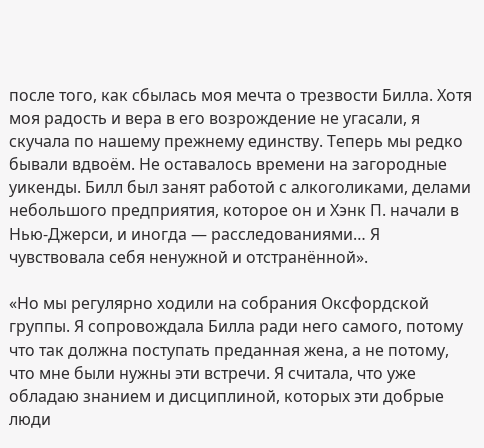после того, как сбылась моя мечта о трезвости Билла. Хотя моя радость и вера в его возрождение не угасали, я скучала по нашему прежнему единству. Теперь мы редко бывали вдвоём. Не оставалось времени на загородные уикенды. Билл был занят работой с алкоголиками, делами небольшого предприятия, которое он и Хэнк П. начали в Нью-Джерси, и иногда — расследованиями… Я чувствовала себя ненужной и отстранённой».

«Но мы регулярно ходили на собрания Оксфордской группы. Я сопровождала Билла ради него самого, потому что так должна поступать преданная жена, а не потому, что мне были нужны эти встречи. Я считала, что уже обладаю знанием и дисциплиной, которых эти добрые люди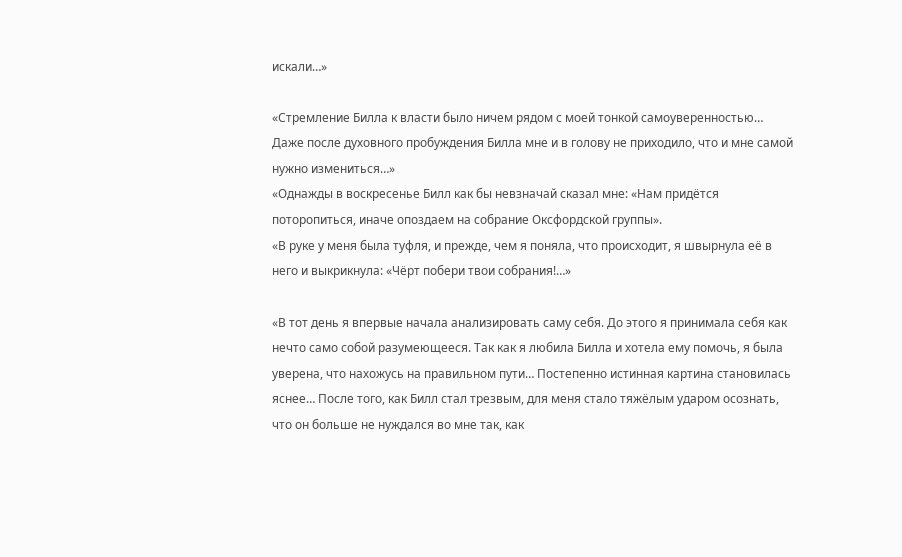искали…»

«Стремление Билла к власти было ничем рядом с моей тонкой самоуверенностью… Даже после духовного пробуждения Билла мне и в голову не приходило, что и мне самой нужно измениться…»
«Однажды в воскресенье Билл как бы невзначай сказал мне: «Нам придётся поторопиться, иначе опоздаем на собрание Оксфордской группы».
«В руке у меня была туфля, и прежде, чем я поняла, что происходит, я швырнула её в него и выкрикнула: «Чёрт побери твои собрания!…»

«В тот день я впервые начала анализировать саму себя. До этого я принимала себя как нечто само собой разумеющееся. Так как я любила Билла и хотела ему помочь, я была уверена, что нахожусь на правильном пути… Постепенно истинная картина становилась яснее… После того, как Билл стал трезвым, для меня стало тяжёлым ударом осознать, что он больше не нуждался во мне так, как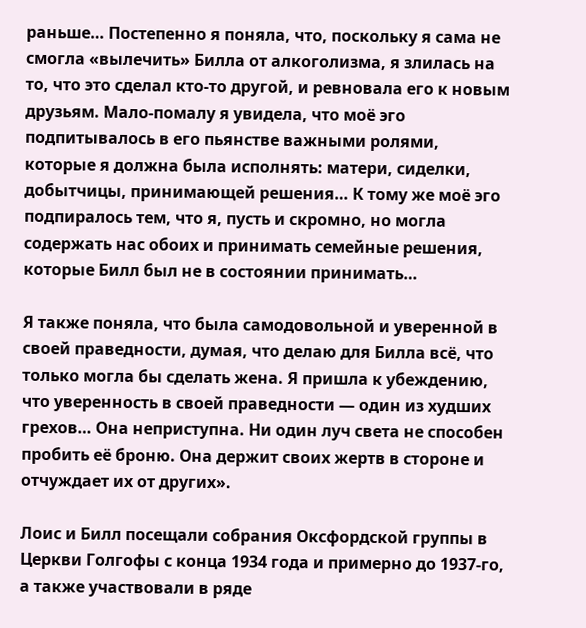раньше… Постепенно я поняла, что, поскольку я сама не смогла «вылечить» Билла от алкоголизма, я злилась на то, что это сделал кто-то другой, и ревновала его к новым друзьям. Мало-помалу я увидела, что моё эго подпитывалось в его пьянстве важными ролями, которые я должна была исполнять: матери, сиделки, добытчицы, принимающей решения… К тому же моё эго подпиралось тем, что я, пусть и скромно, но могла содержать нас обоих и принимать семейные решения, которые Билл был не в состоянии принимать…

Я также поняла, что была самодовольной и уверенной в своей праведности, думая, что делаю для Билла всё, что только могла бы сделать жена. Я пришла к убеждению, что уверенность в своей праведности — один из худших грехов… Она неприступна. Ни один луч света не способен пробить её броню. Она держит своих жертв в стороне и отчуждает их от других».

Лоис и Билл посещали собрания Оксфордской группы в Церкви Голгофы с конца 1934 года и примерно до 1937-го, а также участвовали в ряде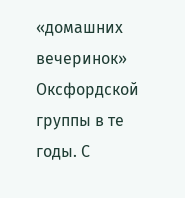«домашних вечеринок» Оксфордской группы в те годы. С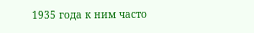1935 года к ним часто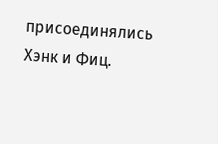присоединялись Хэнк и Фиц.